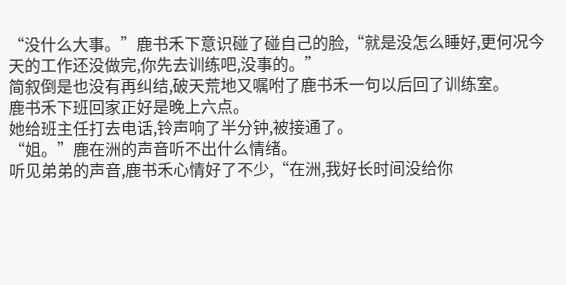“没什么大事。”鹿书禾下意识碰了碰自己的脸,“就是没怎么睡好,更何况今天的工作还没做完,你先去训练吧,没事的。”
简叙倒是也没有再纠结,破天荒地又嘱咐了鹿书禾一句以后回了训练室。
鹿书禾下班回家正好是晚上六点。
她给班主任打去电话,铃声响了半分钟,被接通了。
“姐。”鹿在洲的声音听不出什么情绪。
听见弟弟的声音,鹿书禾心情好了不少,“在洲,我好长时间没给你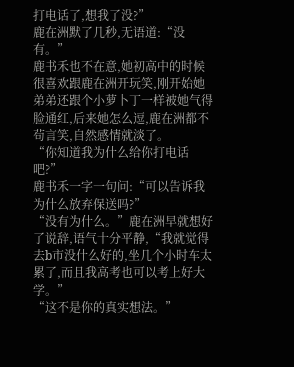打电话了,想我了没?”
鹿在洲默了几秒,无语道:“没有。”
鹿书禾也不在意,她初高中的时候很喜欢跟鹿在洲开玩笑,刚开始她弟弟还跟个小萝卜丁一样被她气得脸通红,后来她怎么逗,鹿在洲都不茍言笑,自然感情就淡了。
“你知道我为什么给你打电话吧?”
鹿书禾一字一句问:“可以告诉我为什么放弃保送吗?”
“没有为什么。”鹿在洲早就想好了说辞,语气十分平静,“我就觉得去b市没什么好的,坐几个小时车太累了,而且我高考也可以考上好大学。”
“这不是你的真实想法。”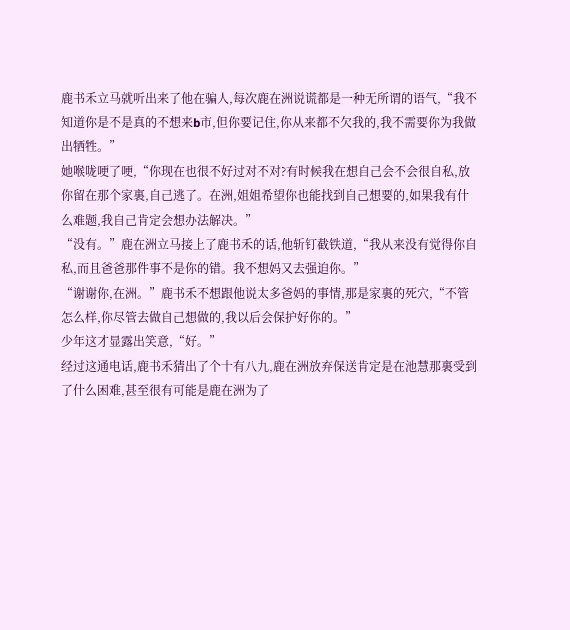鹿书禾立马就听出来了他在骗人,每次鹿在洲说谎都是一种无所谓的语气,“我不知道你是不是真的不想来b市,但你要记住,你从来都不欠我的,我不需要你为我做出牺牲。”
她喉咙哽了哽,“你现在也很不好过对不对?有时候我在想自己会不会很自私,放你留在那个家裏,自己逃了。在洲,姐姐希望你也能找到自己想要的,如果我有什么难题,我自己肯定会想办法解决。”
“没有。”鹿在洲立马接上了鹿书禾的话,他斩钉截铁道,“我从来没有觉得你自私,而且爸爸那件事不是你的错。我不想妈又去强迫你。”
“谢谢你,在洲。”鹿书禾不想跟他说太多爸妈的事情,那是家裏的死穴,“不管怎么样,你尽管去做自己想做的,我以后会保护好你的。”
少年这才显露出笑意,“好。”
经过这通电话,鹿书禾猜出了个十有八九,鹿在洲放弃保送肯定是在池慧那裏受到了什么困难,甚至很有可能是鹿在洲为了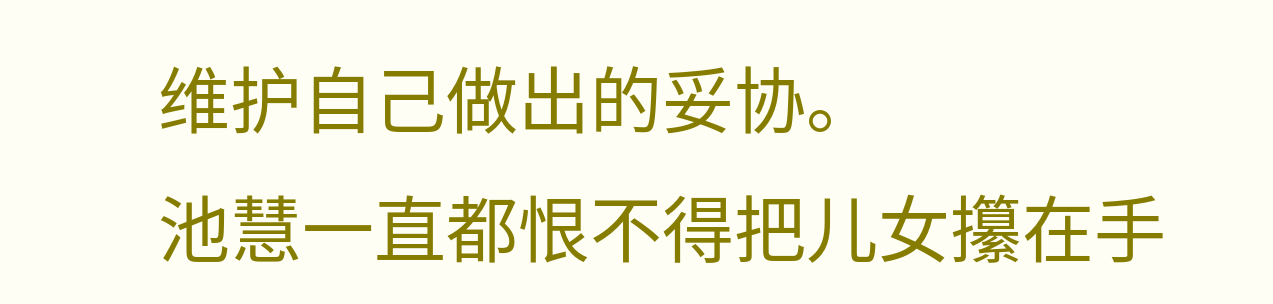维护自己做出的妥协。
池慧一直都恨不得把儿女攥在手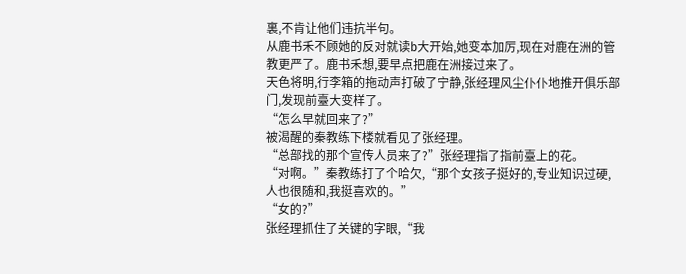裏,不肯让他们违抗半句。
从鹿书禾不顾她的反对就读b大开始,她变本加厉,现在对鹿在洲的管教更严了。鹿书禾想,要早点把鹿在洲接过来了。
天色将明,行李箱的拖动声打破了宁静,张经理风尘仆仆地推开俱乐部门,发现前臺大变样了。
“怎么早就回来了?”
被渴醒的秦教练下楼就看见了张经理。
“总部找的那个宣传人员来了?”张经理指了指前臺上的花。
“对啊。”秦教练打了个哈欠,“那个女孩子挺好的,专业知识过硬,人也很随和,我挺喜欢的。”
“女的?”
张经理抓住了关键的字眼,“我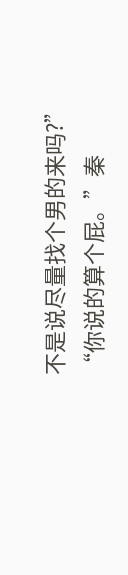不是说尽量找个男的来吗?”
“你说的算个屁。”秦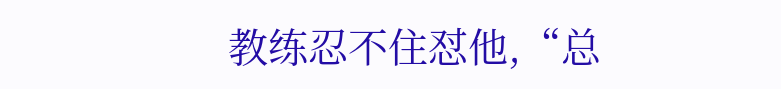教练忍不住怼他,“总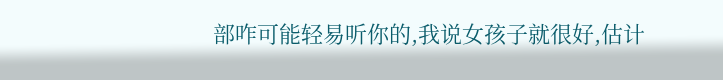部咋可能轻易听你的,我说女孩子就很好,估计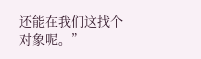还能在我们这找个对象呢。”